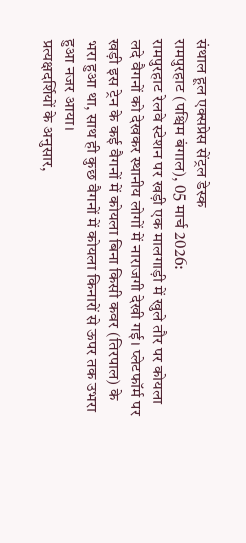संथाल हूल एक्सप्रेस सेंट्रल डेस्क
रामपुरहाट (पश्चिम बंगाल), 05 मार्च 2026:
रामपुरहाट रेलवे स्टेशन पर खड़ी एक मालगाड़ी में खुले तौर पर कोयला लदे वैगनों को देखकर स्थानीय लोगों में नाराजगी देखी गई। प्लेटफॉर्म पर खड़ी इस ट्रेन के कई वैगनों में कोयला बिना किसी कवर (तिरपाल) के भरा हुआ था, साथ ही कुछ वैगनों में कोयला किनारों से ऊपर तक उभरा हुआ नजर आया।
प्रत्यक्षदर्शियों के अनुसार,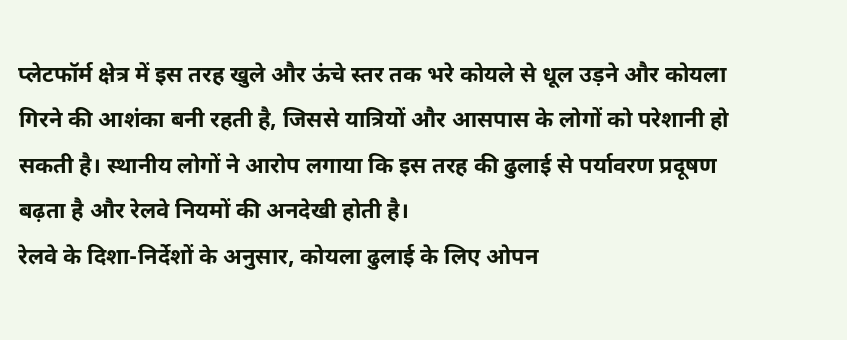प्लेटफॉर्म क्षेत्र में इस तरह खुले और ऊंचे स्तर तक भरे कोयले से धूल उड़ने और कोयला गिरने की आशंका बनी रहती है, जिससे यात्रियों और आसपास के लोगों को परेशानी हो सकती है। स्थानीय लोगों ने आरोप लगाया कि इस तरह की ढुलाई से पर्यावरण प्रदूषण बढ़ता है और रेलवे नियमों की अनदेखी होती है।
रेलवे के दिशा-निर्देशों के अनुसार, कोयला ढुलाई के लिए ओपन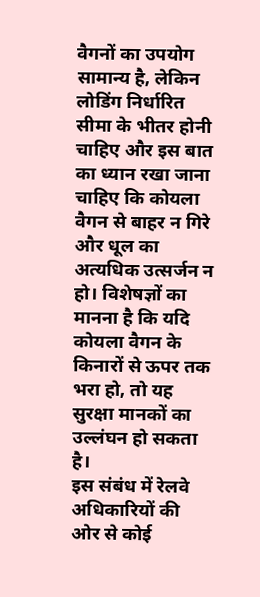वैगनों का उपयोग सामान्य है, लेकिन लोडिंग निर्धारित सीमा के भीतर होनी चाहिए और इस बात का ध्यान रखा जाना चाहिए कि कोयला वैगन से बाहर न गिरे और धूल का अत्यधिक उत्सर्जन न हो। विशेषज्ञों का मानना है कि यदि कोयला वैगन के किनारों से ऊपर तक भरा हो, तो यह सुरक्षा मानकों का उल्लंघन हो सकता है।
इस संबंध में रेलवे अधिकारियों की ओर से कोई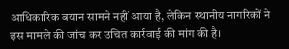आधिकारिक बयान सामने नहीं आया है, लेकिन स्थानीय नागरिकों ने इस मामले की जांच कर उचित कार्रवाई की मांग की है।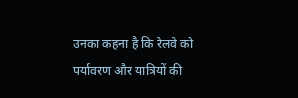उनका कहना है कि रेलवे को पर्यावरण और यात्रियों की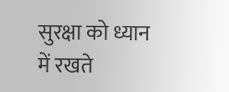सुरक्षा को ध्यान में रखते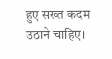हुए सख्त कदम उठाने चाहिए।